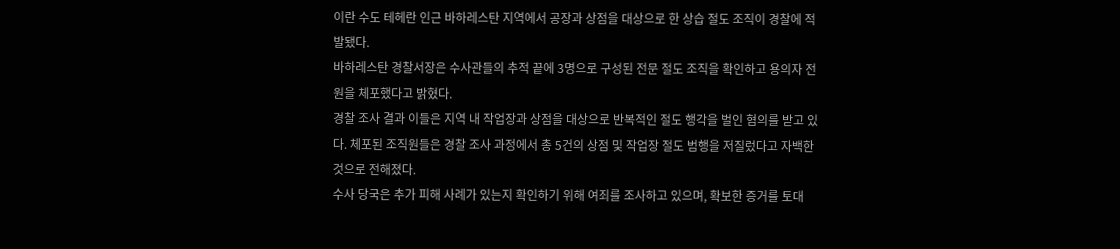이란 수도 테헤란 인근 바하레스탄 지역에서 공장과 상점을 대상으로 한 상습 절도 조직이 경찰에 적발됐다.
바하레스탄 경찰서장은 수사관들의 추적 끝에 3명으로 구성된 전문 절도 조직을 확인하고 용의자 전원을 체포했다고 밝혔다.
경찰 조사 결과 이들은 지역 내 작업장과 상점을 대상으로 반복적인 절도 행각을 벌인 혐의를 받고 있다. 체포된 조직원들은 경찰 조사 과정에서 총 5건의 상점 및 작업장 절도 범행을 저질렀다고 자백한 것으로 전해졌다.
수사 당국은 추가 피해 사례가 있는지 확인하기 위해 여죄를 조사하고 있으며, 확보한 증거를 토대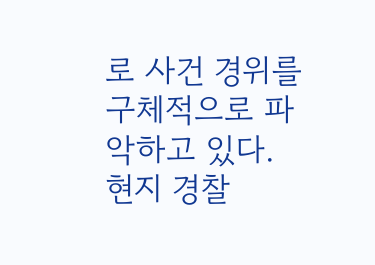로 사건 경위를 구체적으로 파악하고 있다.
현지 경찰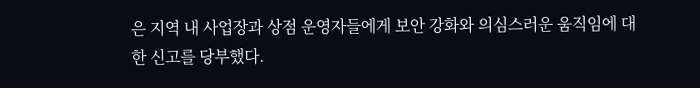은 지역 내 사업장과 상점 운영자들에게 보안 강화와 의심스러운 움직임에 대한 신고를 당부했다.